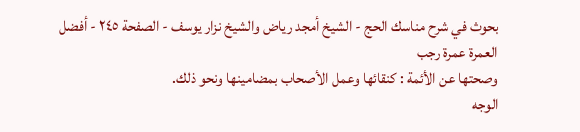بحوث في شرح مناسك الحج - الشيخ أمجد رياض والشيخ نزار يوسف - الصفحة ٢٤٥ - أفضل العمرة عمرة رجب
وصحتها عن الأئمة : كنقائها وعمل الأصحاب بمضامينها ونحو ذلك.
الوجه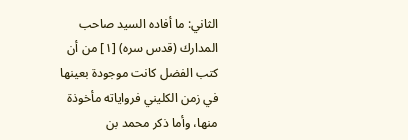الثاني: ما أفاده السيد صاحب المدارك (قدس سره) [١] من أن كتب الفضل كانت موجودة بعينها في زمن الكليني فرواياته مأخوذة منها، وأما ذكر محمد بن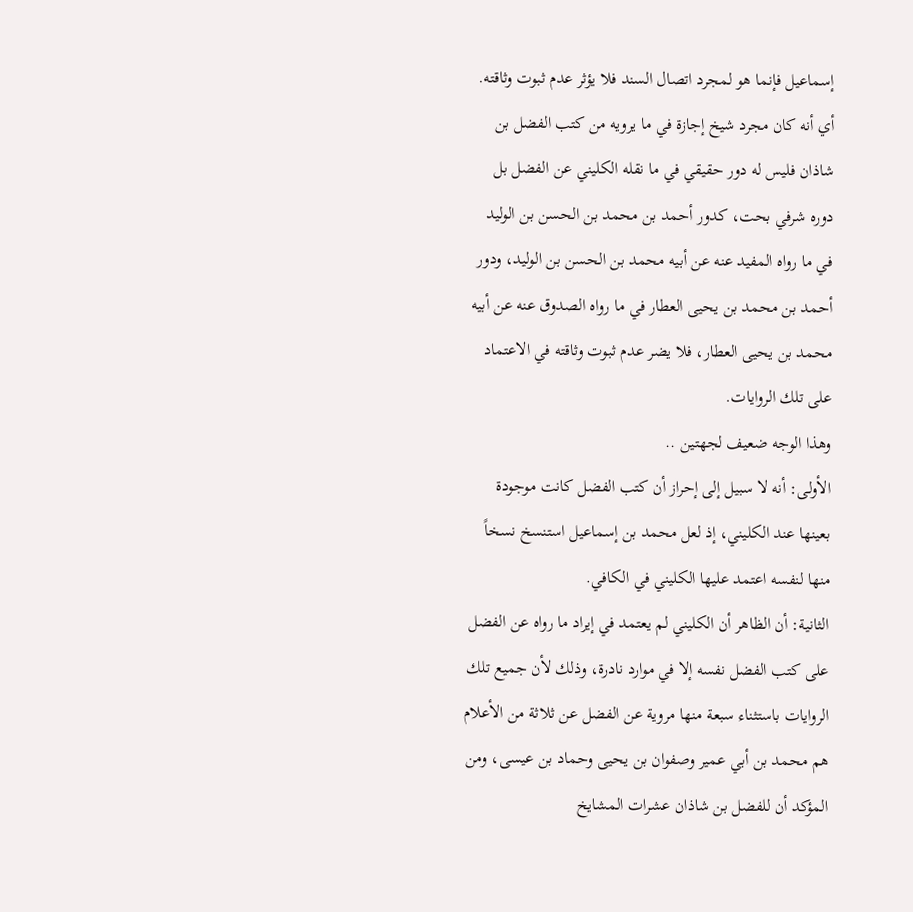إسماعيل فإنما هو لمجرد اتصال السند فلا يؤثر عدم ثبوت وثاقته.
أي أنه كان مجرد شيخ إجازة في ما يرويه من كتب الفضل بن شاذان فليس له دور حقيقي في ما نقله الكليني عن الفضل بل دوره شرفي بحت، كدور أحمد بن محمد بن الحسن بن الوليد في ما رواه المفيد عنه عن أبيه محمد بن الحسن بن الوليد، ودور أحمد بن محمد بن يحيى العطار في ما رواه الصدوق عنه عن أبيه محمد بن يحيى العطار، فلا يضر عدم ثبوت وثاقته في الاعتماد على تلك الروايات.
وهذا الوجه ضعيف لجهتين ..
الأولى: أنه لا سبيل إلى إحراز أن كتب الفضل كانت موجودة بعينها عند الكليني، إذ لعل محمد بن إسماعيل استنسخ نسخاً منها لنفسه اعتمد عليها الكليني في الكافي.
الثانية: أن الظاهر أن الكليني لم يعتمد في إيراد ما رواه عن الفضل على كتب الفضل نفسه إلا في موارد نادرة، وذلك لأن جميع تلك الروايات باستثناء سبعة منها مروية عن الفضل عن ثلاثة من الأعلام هم محمد بن أبي عمير وصفوان بن يحيى وحماد بن عيسى، ومن المؤكد أن للفضل بن شاذان عشرات المشايخ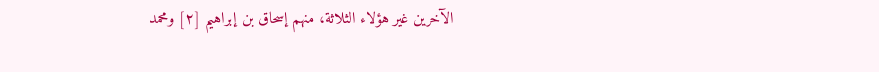الآخرين غير هؤلاء الثلاثة، منهم إسحاق بن إبراهيم [٢] ومحمد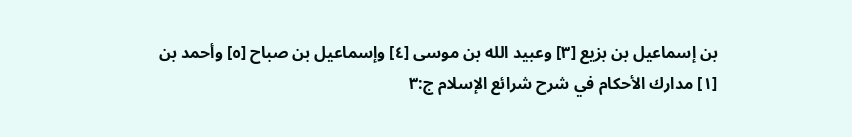بن إسماعيل بن بزيع [٣] وعبيد الله بن موسى [٤] وإسماعيل بن صباح [٥] وأحمد بن
[١] مدارك الأحكام في شرح شرائع الإسلام ج:٣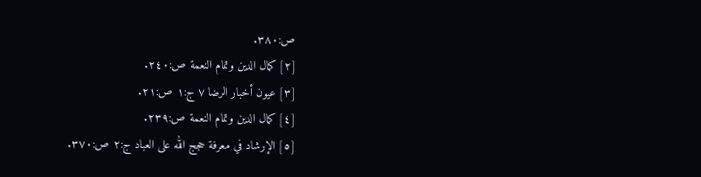ص:٣٨٠.
[٢] كمال الدين وتمام النعمة ص:٢٤٠.
[٣] عيون أخبار الرضا ٧ ج:١ ص:٢١.
[٤] كمال الدين وتمام النعمة ص:٢٣٩.
[٥] الإرشاد في معرفة حجج الله على العباد ج:٢ ص:٣٧٠.